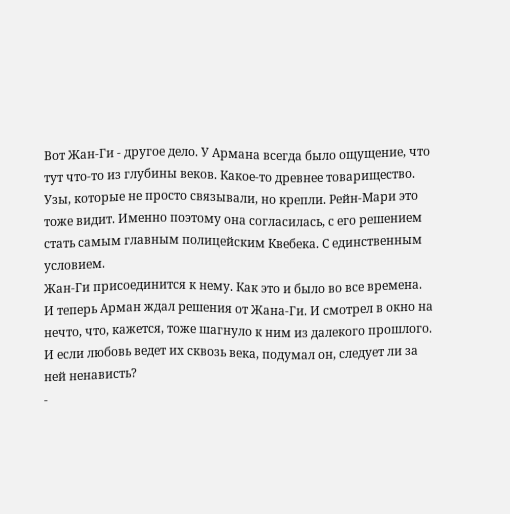Вот Жан-Ги - другое дело. У Армана всегда было ощущение, что тут что-то из глубины веков. Какое-то древнее товарищество. Узы, которые не просто связывали, но крепли. Рейн-Мари это тоже видит. Именно поэтому она согласилась, с его решением стать самым главным полицейским Квебека. С единственным условием.
Жан-Ги присоединится к нему. Как это и было во все времена.
И теперь Арман ждал решения от Жана-Ги. И смотрел в окно на нечто, что, кажется, тоже шагнуло к ним из далекого прошлого.
И если любовь ведет их сквозь века, подумал он, следует ли за ней ненависть?
-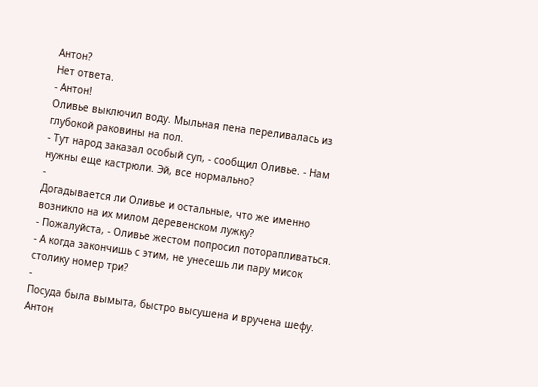Антон?
Нет ответа.
- Антон!
Оливье выключил воду. Мыльная пена переливалась из глубокой раковины на пол.
- Тут народ заказал особый суп, - сообщил Оливье. - Нам нужны еще кастрюли. Эй, все нормально?
-
Догадывается ли Оливье и остальные, что же именно возникло на их милом деревенском лужку?
- Пожалуйста, - Оливье жестом попросил поторапливаться. - А когда закончишь с этим, не унесешь ли пару мисок столику номер три?
-
Посуда была вымыта, быстро высушена и вручена шефу. Антон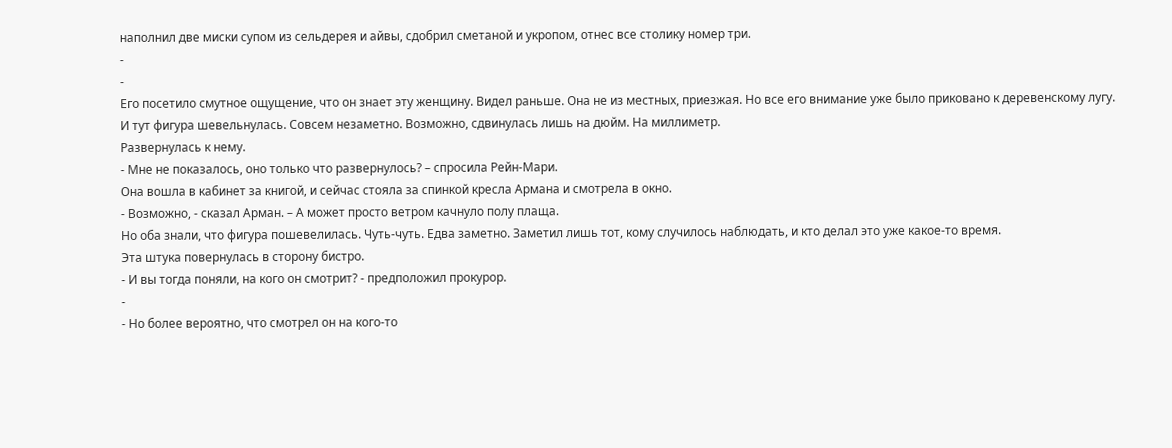наполнил две миски супом из сельдерея и айвы, сдобрил сметаной и укропом, отнес все столику номер три.
-
-
Его посетило смутное ощущение, что он знает эту женщину. Видел раньше. Она не из местных, приезжая. Но все его внимание уже было приковано к деревенскому лугу.
И тут фигура шевельнулась. Совсем незаметно. Возможно, сдвинулась лишь на дюйм. На миллиметр.
Развернулась к нему.
- Мне не показалось, оно только что развернулось? – спросила Рейн-Мари.
Она вошла в кабинет за книгой, и сейчас стояла за спинкой кресла Армана и смотрела в окно.
- Возможно, - сказал Арман. – А может просто ветром качнуло полу плаща.
Но оба знали, что фигура пошевелилась. Чуть-чуть. Едва заметно. Заметил лишь тот, кому случилось наблюдать, и кто делал это уже какое-то время.
Эта штука повернулась в сторону бистро.
- И вы тогда поняли, на кого он смотрит? - предположил прокурор.
-
- Но более вероятно, что смотрел он на кого-то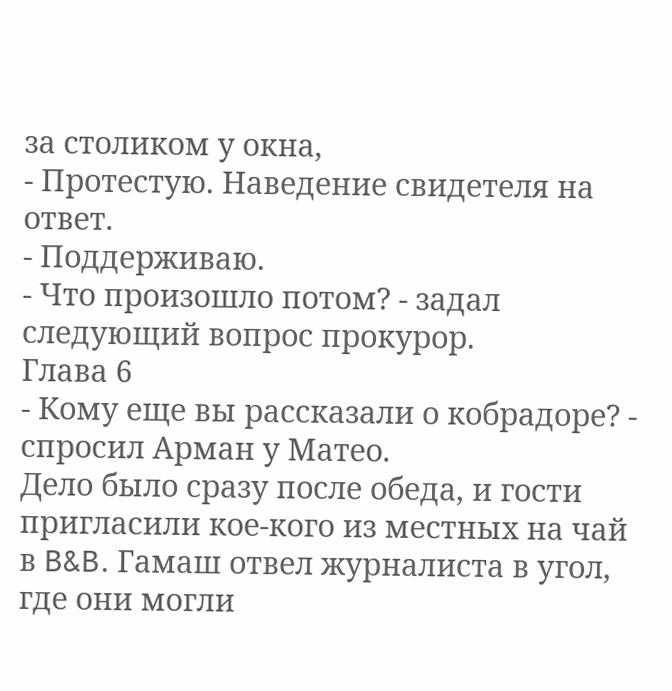за столиком у окна,
- Протестую. Наведение свидетеля на ответ.
- Поддерживаю.
- Что произошло потом? - задал следующий вопрос прокурор.
Глава 6
- Кому еще вы рассказали о кобрадоре? - спросил Арман у Матео.
Дело было сразу после обеда, и гости пригласили кое-кого из местных на чай в B&B. Гамаш отвел журналиста в угол, где они могли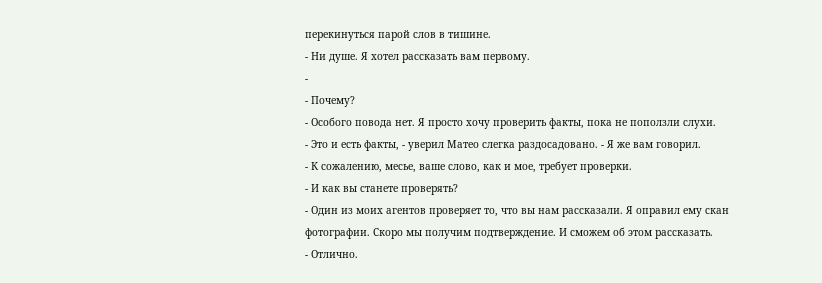перекинуться парой слов в тишине.
- Ни душе. Я хотел рассказать вам первому.
-
- Почему?
- Особого повода нет. Я просто хочу проверить факты, пока не поползли слухи.
- Это и есть факты, - уверил Матео слегка раздосадовано. - Я же вам говорил.
- К сожалению, месье, ваше слово, как и мое, требует проверки.
- И как вы станете проверять?
- Один из моих агентов проверяет то, что вы нам рассказали. Я оправил ему скан фотографии. Скоро мы получим подтверждение. И сможем об этом рассказать.
- Отлично.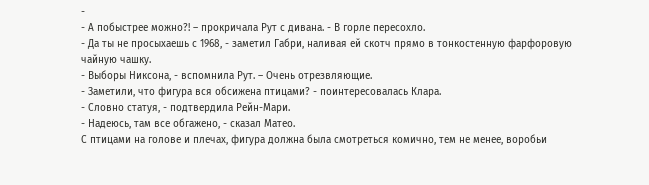-
- А побыстрее можно?! – прокричала Рут с дивана. - В горле пересохло.
- Да ты не просыхаешь с 1968, - заметил Габри, наливая ей скотч прямо в тонкостенную фарфоровую чайную чашку.
- Выборы Никсона, - вспомнила Рут. – Очень отрезвляющие.
- Заметили, что фигура вся обсижена птицами? - поинтересовалась Клара.
- Словно статуя, - подтвердила Рейн-Мари.
- Надеюсь, там все обгажено, - сказал Матео.
С птицами на голове и плечах, фигура должна была смотреться комично, тем не менее, воробьи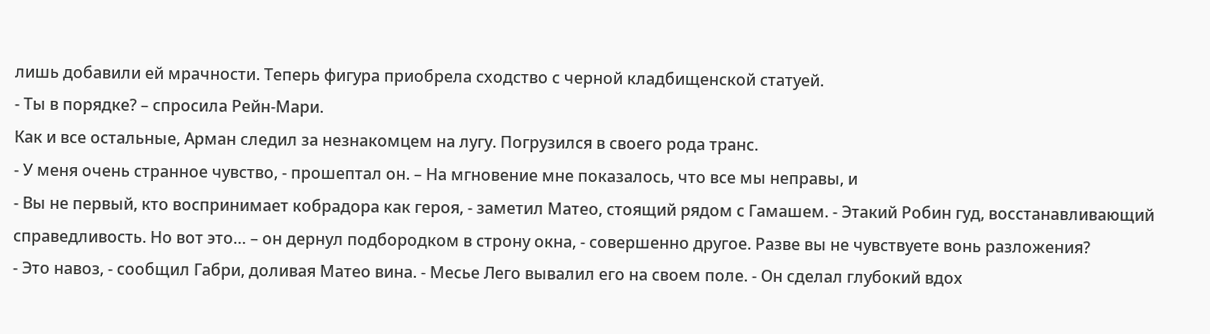лишь добавили ей мрачности. Теперь фигура приобрела сходство с черной кладбищенской статуей.
- Ты в порядке? – спросила Рейн-Мари.
Как и все остальные, Арман следил за незнакомцем на лугу. Погрузился в своего рода транс.
- У меня очень странное чувство, - прошептал он. – На мгновение мне показалось, что все мы неправы, и
- Вы не первый, кто воспринимает кобрадора как героя, - заметил Матео, стоящий рядом с Гамашем. - Этакий Робин гуд, восстанавливающий справедливость. Но вот это… – он дернул подбородком в строну окна, - совершенно другое. Разве вы не чувствуете вонь разложения?
- Это навоз, - сообщил Габри, доливая Матео вина. - Месье Лего вывалил его на своем поле. - Он сделал глубокий вдох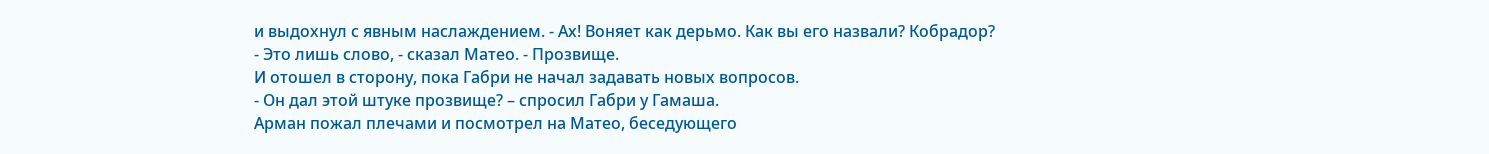и выдохнул с явным наслаждением. - Ах! Воняет как дерьмо. Как вы его назвали? Кобрадор?
- Это лишь слово, - сказал Матео. - Прозвище.
И отошел в сторону, пока Габри не начал задавать новых вопросов.
- Он дал этой штуке прозвище? – спросил Габри у Гамаша.
Арман пожал плечами и посмотрел на Матео, беседующего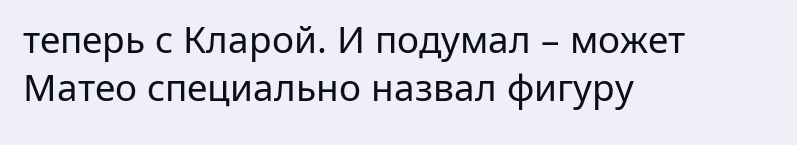теперь с Кларой. И подумал – может Матео специально назвал фигуру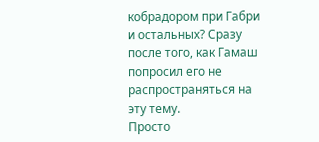кобрадором при Габри и остальных? Сразу после того, как Гамаш попросил его не распространяться на эту тему.
Просто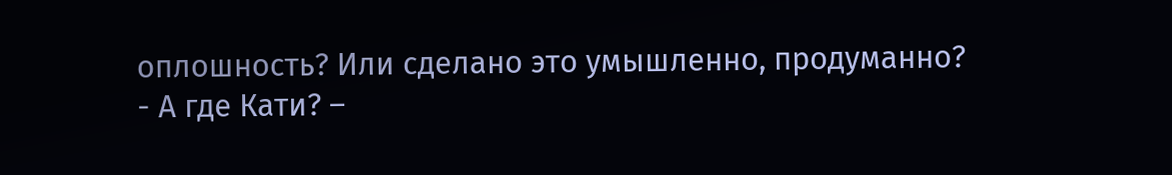оплошность? Или сделано это умышленно, продуманно?
- А где Кати? –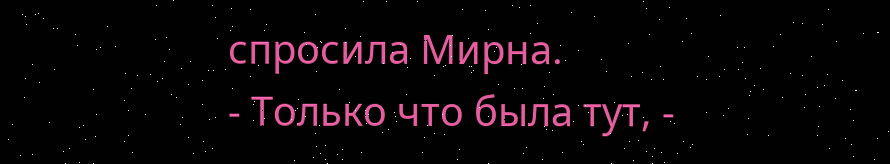спросила Мирна.
- Только что была тут, -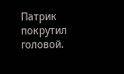Патрик покрутил головой.